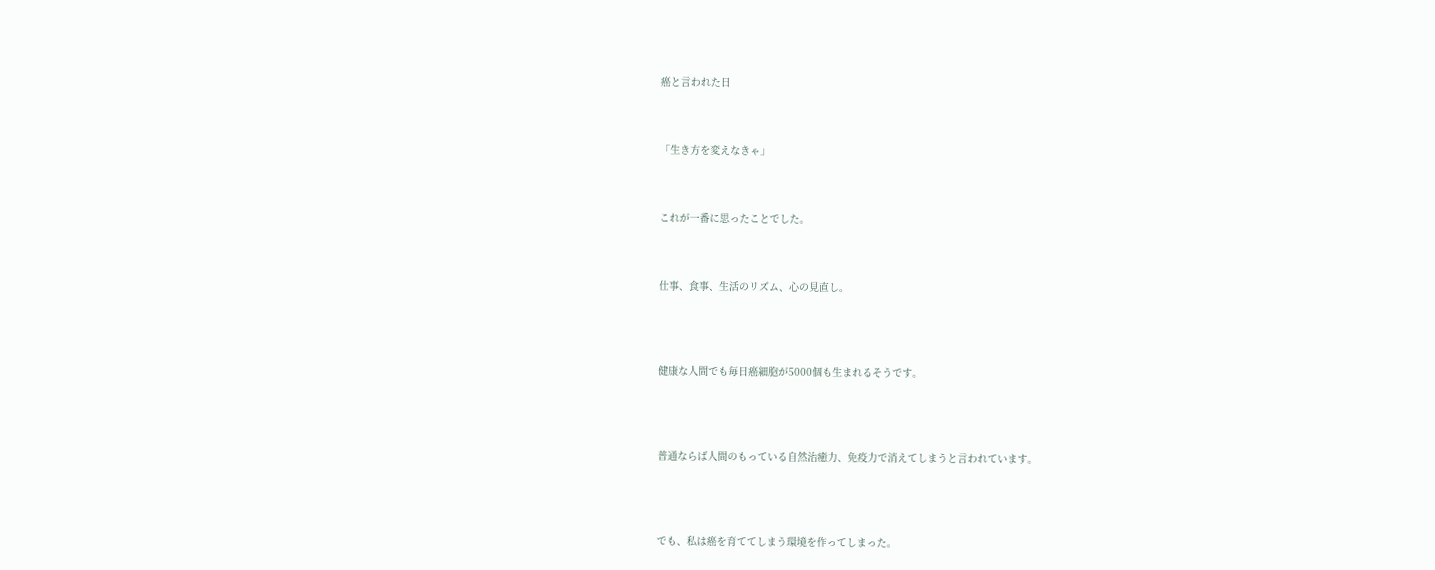癌と言われた日



「生き方を変えなきゃ」



これが一番に思ったことでした。



仕事、食事、生活のリズム、心の見直し。




健康な人間でも毎日癌細胞が5000個も生まれるそうです。




普通ならば人間のもっている自然治癒力、免疫力で消えてしまうと言われています。




でも、私は癌を育ててしまう環境を作ってしまった。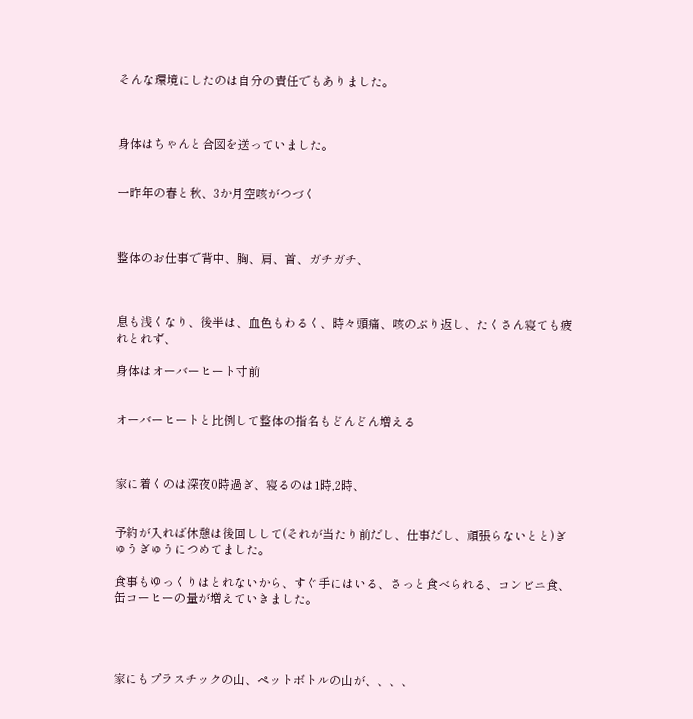そんな環境にしたのは自分の責任でもありました。



身体はちゃんと合図を送っていました。


一昨年の春と秋、3か月空咳がつづく



整体のお仕事で背中、胸、肩、首、ガチガチ、



息も浅くなり、後半は、血色もわるく、時々頭痛、咳のぶり返し、たくさん寝ても疲れとれず、

身体はオーバーヒート寸前


オーバーヒートと比例して整体の指名もどんどん増える



家に着くのは深夜0時過ぎ、寝るのは1時,2時、


予約が入れば休憩は後回しして(それが当たり前だし、仕事だし、頑張らないとと)ぎゅうぎゅうにつめてました。

食事もゆっくりはとれないから、すぐ手にはいる、さっと食べられる、コンビニ食、缶コーヒーの量が増えていきました。




家にもプラスチックの山、ペットボトルの山が、、、、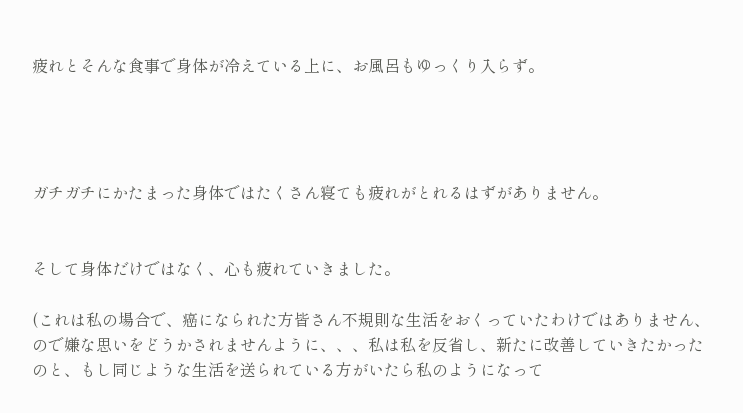疲れとそんな食事で身体が冷えている上に、お風呂もゆっくり入らず。




ガチガチにかたまった身体ではたくさん寝ても疲れがとれるはずがありません。


そして身体だけではなく、心も疲れていきました。

(これは私の場合で、癌になられた方皆さん不規則な生活をおくっていたわけではありません、ので嫌な思いをどうかされませんように、、、私は私を反省し、新たに改善していきたかったのと、もし同じような生活を送られている方がいたら私のようになって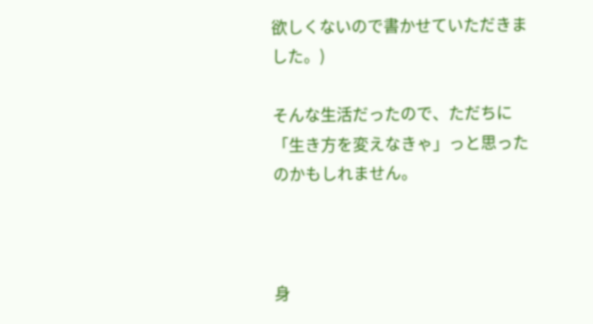欲しくないので書かせていただきました。)

そんな生活だったので、ただちに「生き方を変えなきゃ」っと思ったのかもしれません。



身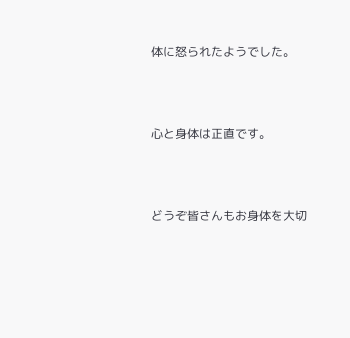体に怒られたようでした。




心と身体は正直です。




どうぞ皆さんもお身体を大切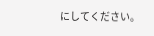にしてください。